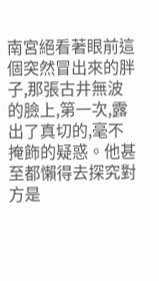南宮絕看著眼前這個突然冒出來的胖子,那張古井無波的臉上,第一次,露出了真切的,毫不掩飾的疑惑。他甚至都懶得去探究對方是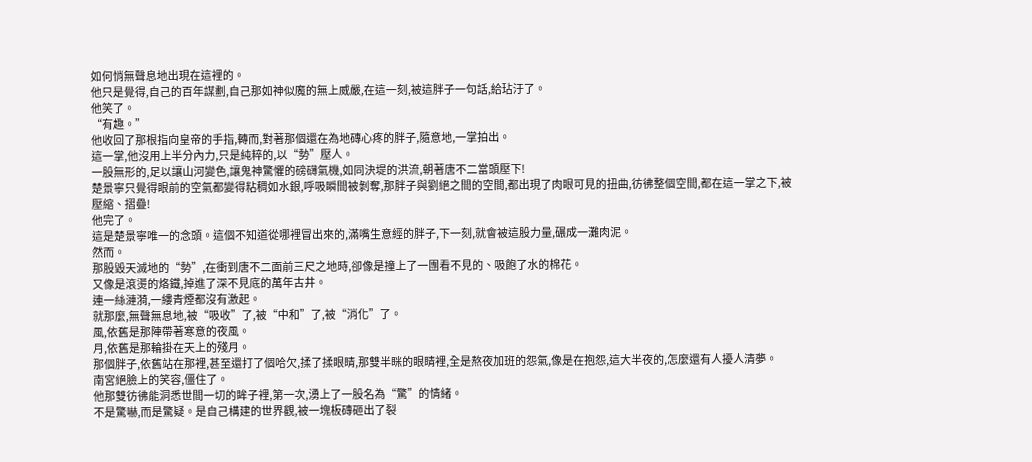如何悄無聲息地出現在這裡的。
他只是覺得,自己的百年謀劃,自己那如神似魔的無上威嚴,在這一刻,被這胖子一句話,給玷汙了。
他笑了。
“有趣。”
他收回了那根指向皇帝的手指,轉而,對著那個還在為地磚心疼的胖子,隨意地,一掌拍出。
這一掌,他沒用上半分內力,只是純粹的,以“勢”壓人。
一股無形的,足以讓山河變色,讓鬼神驚懼的磅礴氣機,如同決堤的洪流,朝著唐不二當頭壓下!
楚景寧只覺得眼前的空氣都變得粘稠如水銀,呼吸瞬間被剝奪,那胖子與劉絕之間的空間,都出現了肉眼可見的扭曲,彷彿整個空間,都在這一掌之下,被壓縮、摺疊!
他完了。
這是楚景寧唯一的念頭。這個不知道從哪裡冒出來的,滿嘴生意經的胖子,下一刻,就會被這股力量,碾成一灘肉泥。
然而。
那股毀天滅地的“勢”,在衝到唐不二面前三尺之地時,卻像是撞上了一團看不見的、吸飽了水的棉花。
又像是滾燙的烙鐵,掉進了深不見底的萬年古井。
連一絲漣漪,一縷青煙都沒有激起。
就那麼,無聲無息地,被“吸收”了,被“中和”了,被“消化”了。
風,依舊是那陣帶著寒意的夜風。
月,依舊是那輪掛在天上的殘月。
那個胖子,依舊站在那裡,甚至還打了個哈欠,揉了揉眼睛,那雙半眯的眼睛裡,全是熬夜加班的怨氣,像是在抱怨,這大半夜的,怎麼還有人擾人清夢。
南宮絕臉上的笑容,僵住了。
他那雙彷彿能洞悉世間一切的眸子裡,第一次,湧上了一股名為“驚”的情緒。
不是驚嚇,而是驚疑。是自己構建的世界觀,被一塊板磚砸出了裂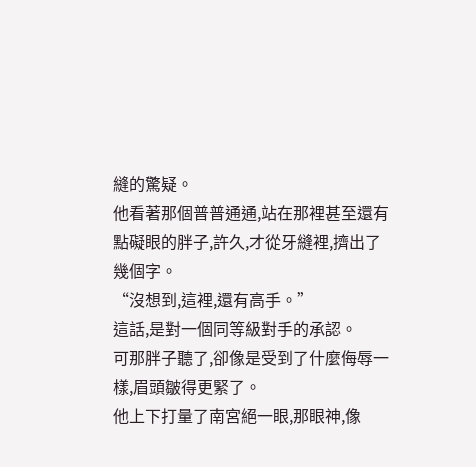縫的驚疑。
他看著那個普普通通,站在那裡甚至還有點礙眼的胖子,許久,才從牙縫裡,擠出了幾個字。
“沒想到,這裡,還有高手。”
這話,是對一個同等級對手的承認。
可那胖子聽了,卻像是受到了什麼侮辱一樣,眉頭皺得更緊了。
他上下打量了南宮絕一眼,那眼神,像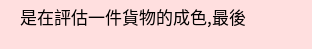是在評估一件貨物的成色,最後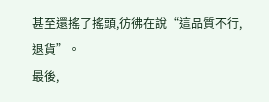甚至還搖了搖頭,彷彿在說“這品質不行,退貨”。
最後,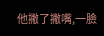他撇了撇嘴,一臉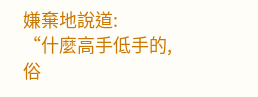嫌棄地說道:
“什麼高手低手的,俗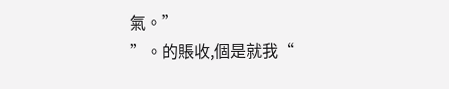氣。”
”。的賬收,個是就我“